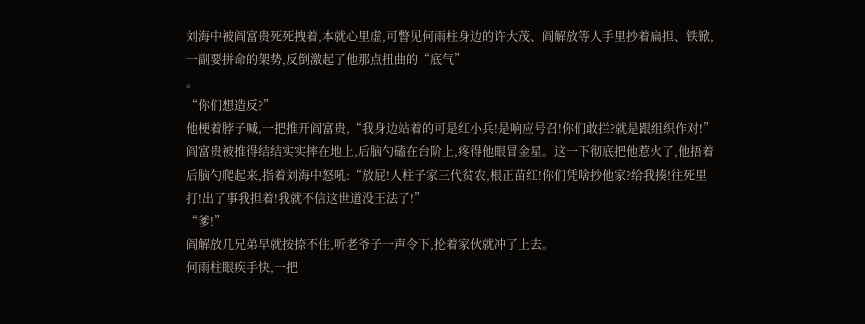刘海中被阎富贵死死拽着,本就心里虚,可瞥见何雨柱身边的许大茂、阎解放等人手里抄着扁担、铁锨,一副要拼命的架势,反倒激起了他那点扭曲的“底气”
。
“你们想造反?”
他梗着脖子喊,一把推开阎富贵,“我身边站着的可是红小兵!是响应号召!你们敢拦?就是跟组织作对!”
阎富贵被推得结结实实摔在地上,后脑勺磕在台阶上,疼得他眼冒金星。这一下彻底把他惹火了,他捂着后脑勺爬起来,指着刘海中怒吼:“放屁!人柱子家三代贫农,根正苗红!你们凭啥抄他家?给我揍!往死里打!出了事我担着!我就不信这世道没王法了!”
“爹!”
阎解放几兄弟早就按捺不住,听老爷子一声令下,抡着家伙就冲了上去。
何雨柱眼疾手快,一把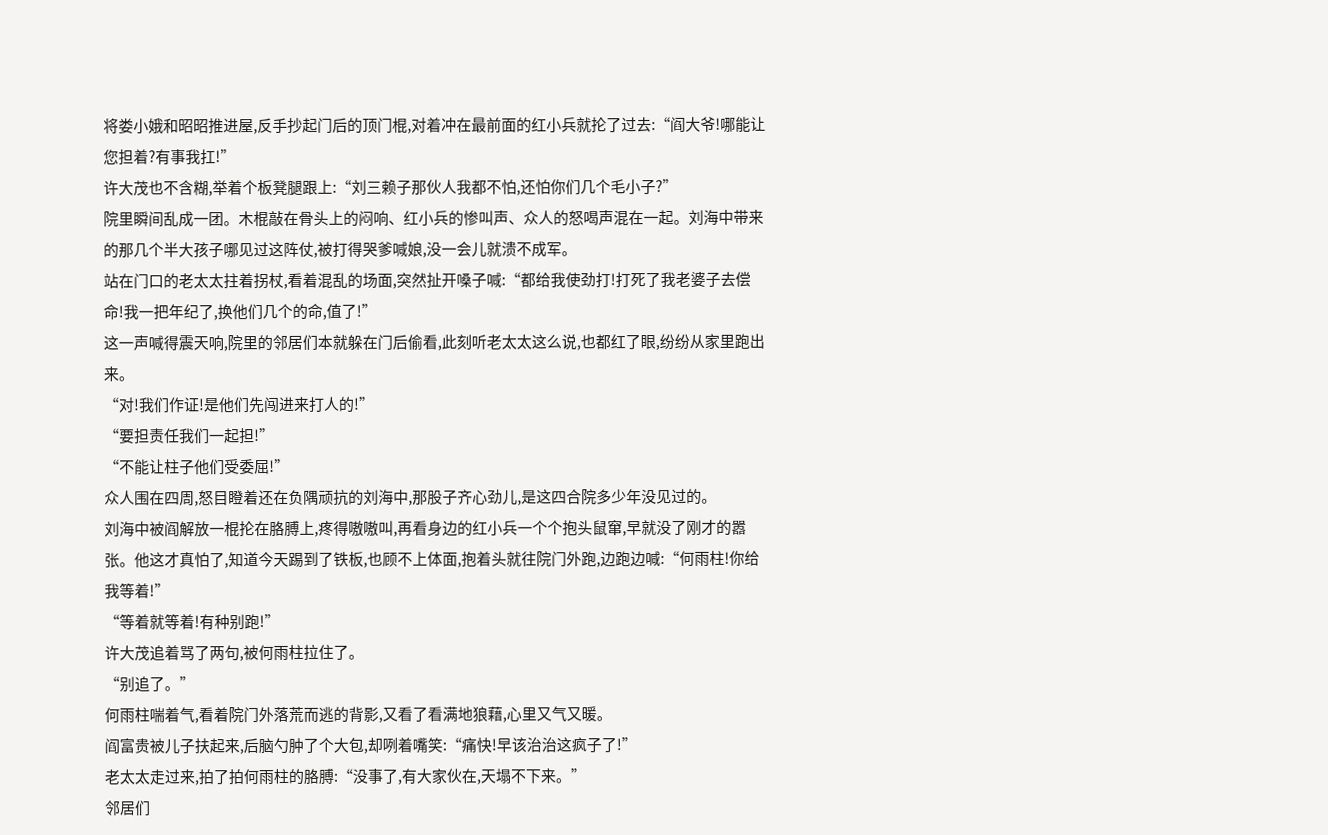将娄小娥和昭昭推进屋,反手抄起门后的顶门棍,对着冲在最前面的红小兵就抡了过去:“阎大爷!哪能让您担着?有事我扛!”
许大茂也不含糊,举着个板凳腿跟上:“刘三赖子那伙人我都不怕,还怕你们几个毛小子?”
院里瞬间乱成一团。木棍敲在骨头上的闷响、红小兵的惨叫声、众人的怒喝声混在一起。刘海中带来的那几个半大孩子哪见过这阵仗,被打得哭爹喊娘,没一会儿就溃不成军。
站在门口的老太太拄着拐杖,看着混乱的场面,突然扯开嗓子喊:“都给我使劲打!打死了我老婆子去偿命!我一把年纪了,换他们几个的命,值了!”
这一声喊得震天响,院里的邻居们本就躲在门后偷看,此刻听老太太这么说,也都红了眼,纷纷从家里跑出来。
“对!我们作证!是他们先闯进来打人的!”
“要担责任我们一起担!”
“不能让柱子他们受委屈!”
众人围在四周,怒目瞪着还在负隅顽抗的刘海中,那股子齐心劲儿,是这四合院多少年没见过的。
刘海中被阎解放一棍抡在胳膊上,疼得嗷嗷叫,再看身边的红小兵一个个抱头鼠窜,早就没了刚才的嚣张。他这才真怕了,知道今天踢到了铁板,也顾不上体面,抱着头就往院门外跑,边跑边喊:“何雨柱!你给我等着!”
“等着就等着!有种别跑!”
许大茂追着骂了两句,被何雨柱拉住了。
“别追了。”
何雨柱喘着气,看着院门外落荒而逃的背影,又看了看满地狼藉,心里又气又暖。
阎富贵被儿子扶起来,后脑勺肿了个大包,却咧着嘴笑:“痛快!早该治治这疯子了!”
老太太走过来,拍了拍何雨柱的胳膊:“没事了,有大家伙在,天塌不下来。”
邻居们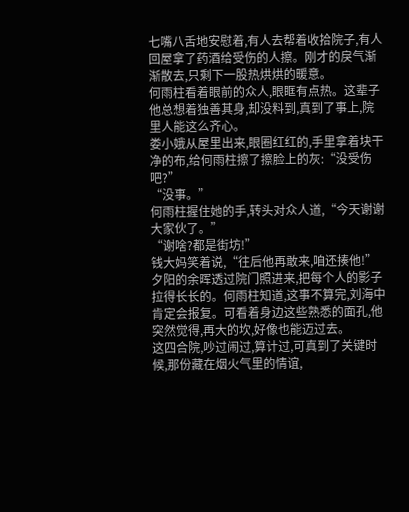七嘴八舌地安慰着,有人去帮着收拾院子,有人回屋拿了药酒给受伤的人擦。刚才的戾气渐渐散去,只剩下一股热烘烘的暖意。
何雨柱看着眼前的众人,眼眶有点热。这辈子他总想着独善其身,却没料到,真到了事上,院里人能这么齐心。
娄小娥从屋里出来,眼圈红红的,手里拿着块干净的布,给何雨柱擦了擦脸上的灰:“没受伤吧?”
“没事。”
何雨柱握住她的手,转头对众人道,“今天谢谢大家伙了。”
“谢啥?都是街坊!”
钱大妈笑着说,“往后他再敢来,咱还揍他!”
夕阳的余晖透过院门照进来,把每个人的影子拉得长长的。何雨柱知道,这事不算完,刘海中肯定会报复。可看着身边这些熟悉的面孔,他突然觉得,再大的坎,好像也能迈过去。
这四合院,吵过闹过,算计过,可真到了关键时候,那份藏在烟火气里的情谊,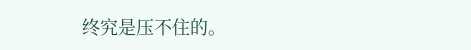终究是压不住的。